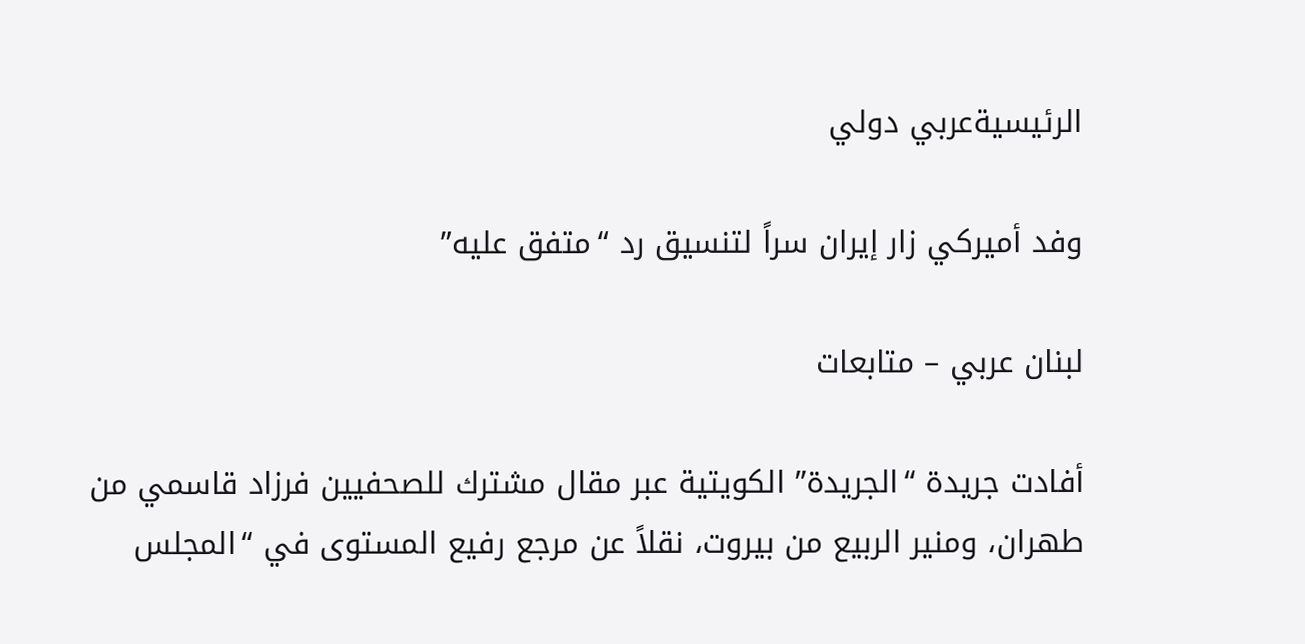الرئيسيةعربي دولي

وفد أميركي زار إيران سراً لتنسيق رد “متفق عليه”

لبنان عربي – متابعات

أفادت جريدة “الجريدة” الكويتية عبر مقال مشترك للصحفيين فرزاد قاسمي من طهران، ومنير الربيع من بيروت، نقلاً عن مرجع رفيع المستوى في “المجلس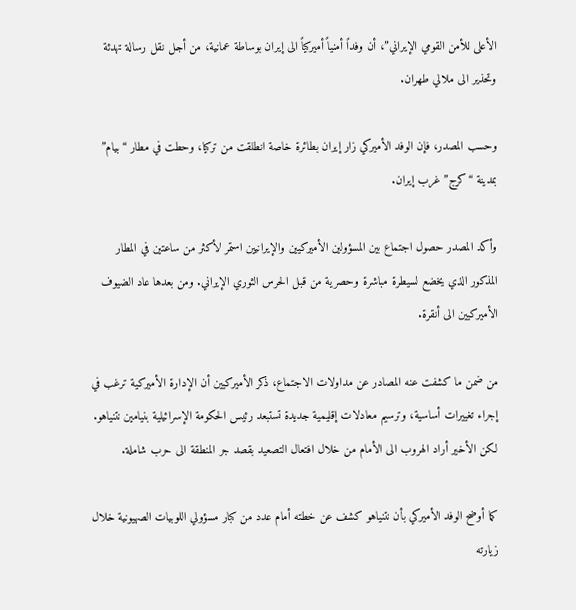الأعلى للأمن القومي الإيراني”، أن وفداً أمنياً أميركياً الى إيران بوساطة عمانية، من أجل نقل رسالة تهدئة وتحذير الى ملالي طهران.

وحسب المصدر، فإن الوفد الأميركي زار إيران بطائرة خاصة انطلقت من تركيا، وحطت في مطار “بيام” بمدينة “كرج” غرب إيران.

وأكد المصدر حصول اجتماع بين المسؤولين الأميركيين والإيرانيين استمر لأكثر من ساعتين في المطار المذكور الذي يخضع لسيطرة مباشرة وحصرية من قبل الحرس الثوري الإيراني. ومن بعدها عاد الضيوف الأميركيين الى أنقرة.

من ضمن ما كشفت عنه المصادر عن مداولات الاجتماع، ذكر الأميركيين أن الإدارة الأميركية ترغب في إجراء تغييرات أساسية، وترسيم معادلات إقليمية جديدة تستبعد رئيس الحكومة الإسرائيلية بنيامين نتنياهو. لكن الأخير أراد الهروب الى الأمام من خلال افتعال التصعيد بقصد جر المنطقة الى حرب شاملة.

كما أوضح الوفد الأميركي بأن نتنياهو كشف عن خطته أمام عدد من كبار مسؤولي اللوبيات الصهيونية خلال زيارته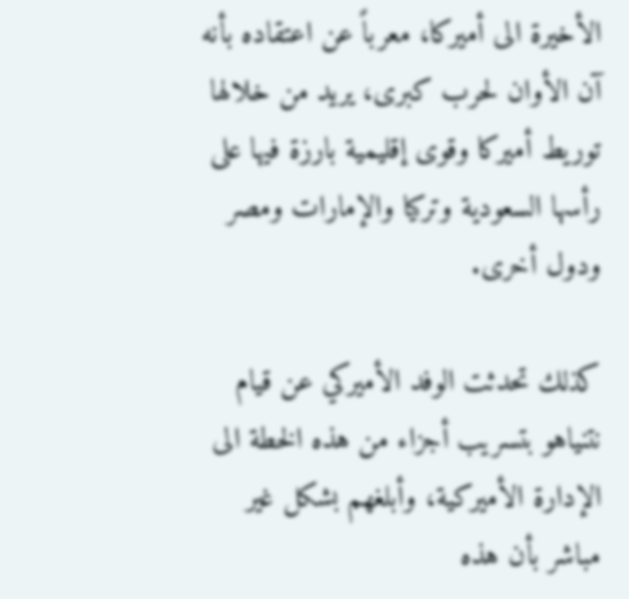الأخيرة الى أميركا، معرباً عن اعتقاده بأنه آن الأوان لحرب كبرى، يريد من خلالها توريط أميركا وقوى إقليمية بارزة فيها على رأسها السعودية وتركيا والإمارات ومصر ودول أخرى.

كذلك تحدثت الوفد الأميركي عن قيام نتنياهو بتسريب أجزاء من هذه الخطة الى الإدارة الأميركية، وأبلغهم بشكل غير مباشر بأن هذه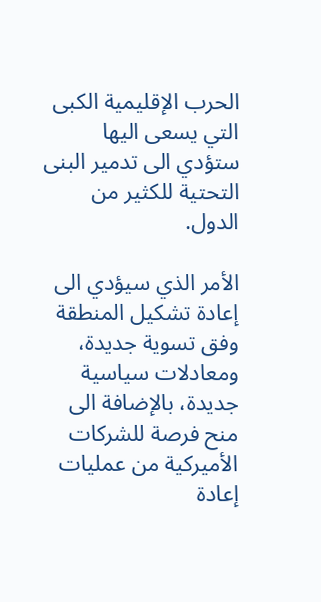الحرب الإقليمية الكبى التي يسعى اليها ستؤدي الى تدمير البنى التحتية للكثير من الدول.

الأمر الذي سيؤدي الى إعادة تشكيل المنطقة وفق تسوية جديدة، ومعادلات سياسية جديدة، بالإضافة الى منح فرصة للشركات الأميركية من عمليات إعادة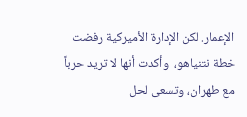الإعمار. لكن الإدارة الأميركية رفضت خطة نتنياهو،  وأكدت أنها لا تريد حرباً مع طهران، وتسعى لحل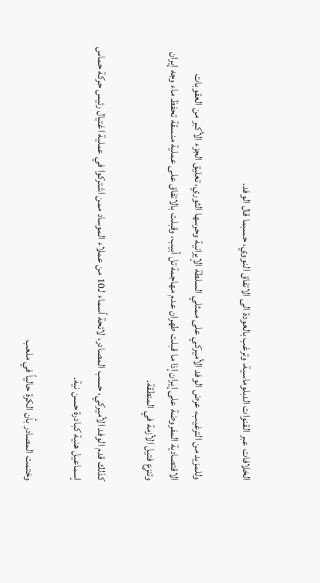الخلافات عبر القنوات الدبلوماسية، وترغب بالعودة الى الاتفاق النووي، حسبما قال الوفد.

وللمزيد من الترغيب، عرض الوفد الأميركي على ممثلي السلطة الإيرانية وحرسها الثوري، تعليق الجزء الأكبر من العقوبات الاقتصادية المفروضة على إيران إذا ما قبلت طهران عدم مهاجمة تل أبيب، وقبلت بالاتفاق على عملية منسقة تحفظ ماء وجه إيران وتنزع فتيل الأزمة في المنطقة.

كذلك قدم الوفد الأميركي، حسب المصادر، لائحة أسماء لـ10 من عملاء الموساد ممن اشتركوا في عملية اغتيال رئيس حركة حماس إسماعيل هنية كبادرة حسن نية.

وختمت المصادر بأن الكرة حالياً في ملعب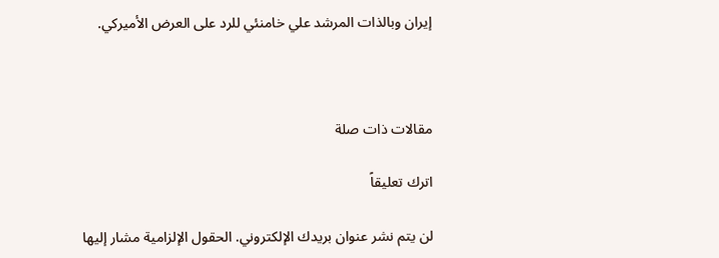إيران وبالذات المرشد علي خامنئي للرد على العرض الأميركي.



مقالات ذات صلة

اترك تعليقاً

لن يتم نشر عنوان بريدك الإلكتروني. الحقول الإلزامية مشار إليها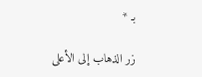بـ *

زر الذهاب إلى الأعلى